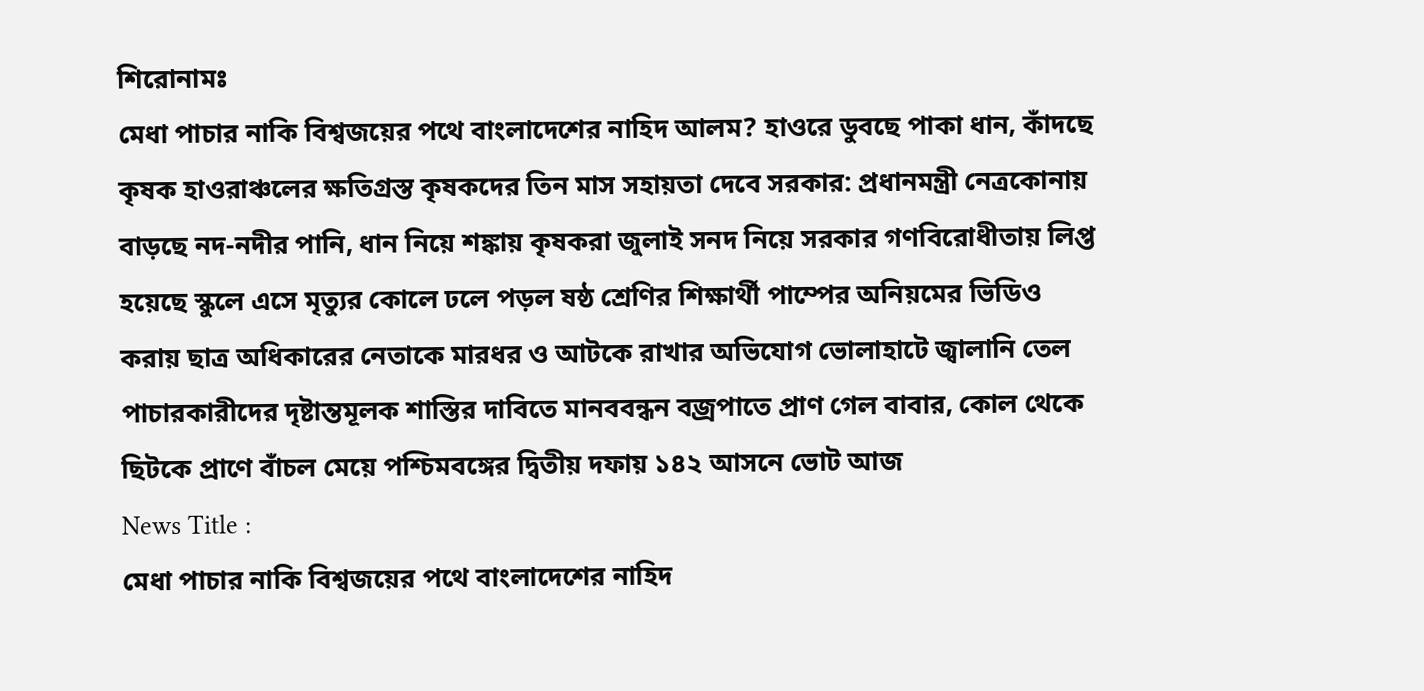শিরোনামঃ
মেধা পাচার নাকি বিশ্বজয়ের পথে বাংলাদেশের নাহিদ আলম? হাওরে ডুবছে পাকা ধান, কাঁদছে কৃষক হাওরাঞ্চলের ক্ষতিগ্রস্ত কৃষকদের তিন মাস সহায়তা দেবে সরকার: প্রধানমন্ত্রী নেত্রকোনায় বাড়ছে নদ-নদীর পানি, ধান নিয়ে শঙ্কায় কৃষকরা জুলাই সনদ নিয়ে সরকার গণবিরোধীতায় লিপ্ত হয়েছে স্কুলে এসে মৃত্যুর কোলে ঢলে পড়ল ষষ্ঠ শ্রেণির শিক্ষার্থী পাম্পের অনিয়মের ভিডিও করায় ছাত্র অধিকারের নেতাকে মারধর ও আটকে রাখার অভিযোগ ভোলাহাটে জ্বালানি তেল পাচারকারীদের দৃষ্টান্তমূলক শাস্তির দাবিতে মানববন্ধন বজ্রপাতে প্রাণ গেল বাবার, কোল থেকে ছিটকে প্রাণে বাঁচল মেয়ে পশ্চিমবঙ্গের দ্বিতীয় দফায় ১৪২ আসনে ভোট আজ
News Title :
মেধা পাচার নাকি বিশ্বজয়ের পথে বাংলাদেশের নাহিদ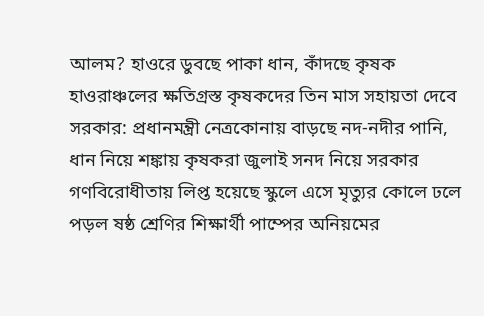আলম? হাওরে ডুবছে পাকা ধান, কাঁদছে কৃষক হাওরাঞ্চলের ক্ষতিগ্রস্ত কৃষকদের তিন মাস সহায়তা দেবে সরকার: প্রধানমন্ত্রী নেত্রকোনায় বাড়ছে নদ-নদীর পানি, ধান নিয়ে শঙ্কায় কৃষকরা জুলাই সনদ নিয়ে সরকার গণবিরোধীতায় লিপ্ত হয়েছে স্কুলে এসে মৃত্যুর কোলে ঢলে পড়ল ষষ্ঠ শ্রেণির শিক্ষার্থী পাম্পের অনিয়মের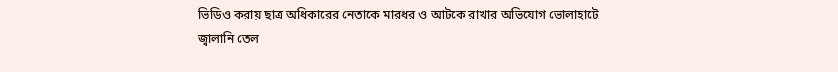ভিডিও করায় ছাত্র অধিকারের নেতাকে মারধর ও আটকে রাখার অভিযোগ ভোলাহাটে জ্বালানি তেল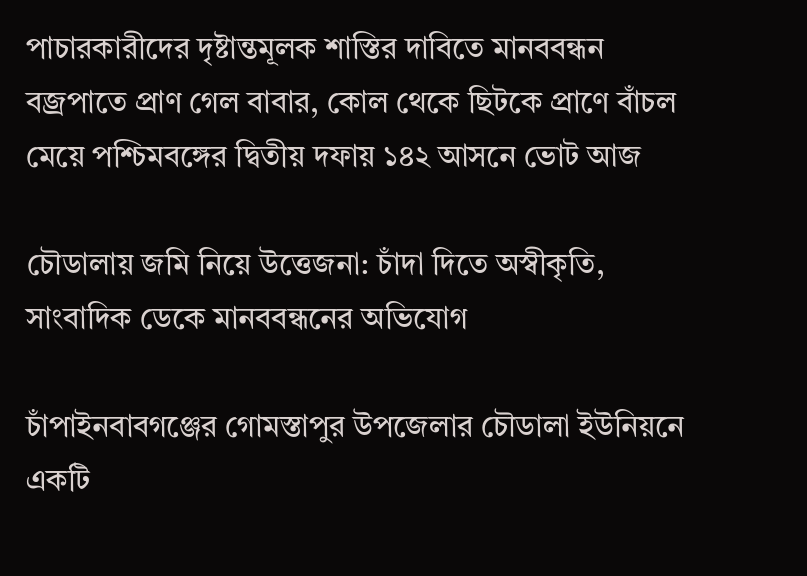পাচারকারীদের দৃষ্টান্তমূলক শাস্তির দাবিতে মানববন্ধন বজ্রপাতে প্রাণ গেল বাবার, কোল থেকে ছিটকে প্রাণে বাঁচল মেয়ে পশ্চিমবঙ্গের দ্বিতীয় দফায় ১৪২ আসনে ভোট আজ

চৌডালায় জমি নিয়ে উত্তেজনা: চাঁদা দিতে অস্বীকৃতি, সাংবাদিক ডেকে মানববন্ধনের অভিযোগ

চাঁপাইনবাবগঞ্জের গোমস্তাপুর উপজেলার চৌডালা ইউনিয়নে একটি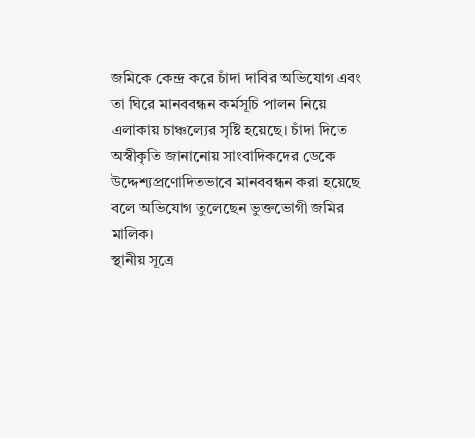জমিকে কেন্দ্র করে চাঁদা দাবির অভিযোগ এবং তা ঘিরে মানববন্ধন কর্মসূচি পালন নিয়ে এলাকায় চাঞ্চল্যের সৃষ্টি হয়েছে। চাঁদা দিতে অস্বীকৃতি জানানোয় সাংবাদিকদের ডেকে উদ্দেশ্যপ্রণোদিতভাবে মানববন্ধন করা হয়েছে বলে অভিযোগ তুলেছেন ভুক্তভোগী জমির মালিক।
স্থানীয় সূত্রে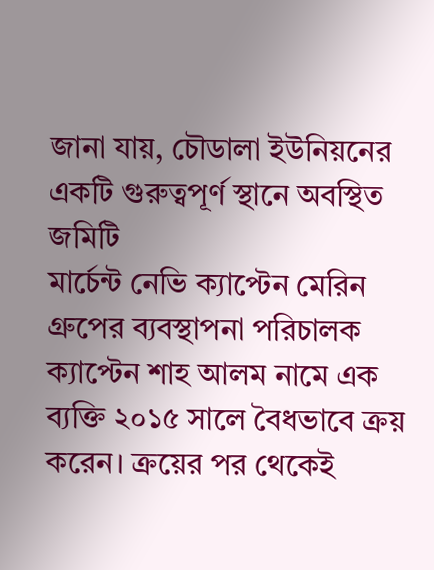জানা যায়, চৌডালা ইউনিয়নের একটি গুরুত্বপূর্ণ স্থানে অবস্থিত জমিটি
মার্চেন্ট নে‌ভি ক্যাপ্টেন মেরিন গ্রুপের ব্যবস্থাপনা পরিচালক ক্যাপ্টেন শাহ আলম নামে এক ব্যক্তি ২০১৫ সালে বৈধভাবে ক্রয় করেন। ক্রয়ের পর থেকেই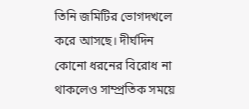তিনি জমিটির ভোগদখলে করে আসছে। দীর্ঘদিন কোনো ধরনের বিরোধ না থাকলেও সাম্প্রতিক সময়ে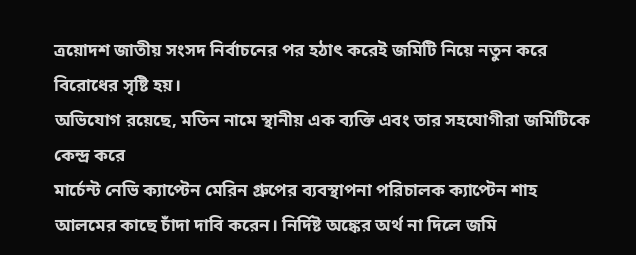ত্রয়োদশ জাতীয় সংসদ নির্বাচনের পর হঠাৎ করেই জমিটি নিয়ে নতুন করে বিরোধের সৃষ্টি হয়।
অভিযোগ রয়েছে, মতিন নামে স্থানীয় এক ব্যক্তি এবং তার সহযোগীরা জমিটিকে কেন্দ্র করে
মার্চেন্ট নে‌ভি ক্যাপ্টেন মেরিন গ্রুপের ব্যবস্থাপনা পরিচালক ক্যাপ্টেন শাহ আলমের কাছে চাঁদা দাবি করেন। নির্দিষ্ট অঙ্কের অর্থ না দিলে জমি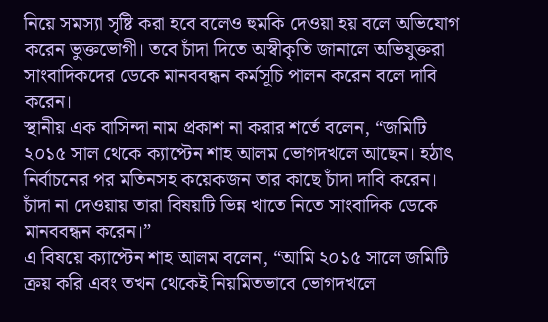নিয়ে সমস্যা সৃষ্টি করা হবে বলেও হুমকি দেওয়া হয় বলে অভিযোগ করেন ভুক্তভোগী। তবে চাঁদা দিতে অস্বীকৃতি জানালে অভিযুক্তরা সাংবাদিকদের ডেকে মানববন্ধন কর্মসূচি পালন করেন বলে দাবি করেন।
স্থানীয় এক বাসিন্দা নাম প্রকাশ না করার শর্তে বলেন, “জমিটি ২০১৫ সাল থেকে ক্যাপ্টেন শাহ আলম ভোগদখলে আছেন। হঠাৎ নির্বাচনের পর মতিনসহ কয়েকজন তার কাছে চাঁদা দাবি করেন। চাঁদা না দেওয়ায় তারা বিষয়টি ভিন্ন খাতে নিতে সাংবাদিক ডেকে মানববন্ধন করেন।”
এ বিষয়ে ক্যাপ্টেন শাহ আলম বলেন, “আমি ২০১৫ সালে জমিটি ক্রয় করি এবং তখন থেকেই নিয়মিতভাবে ভোগদখলে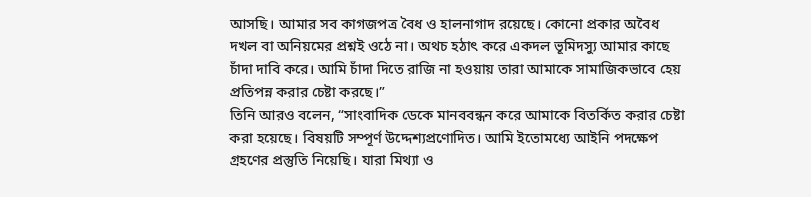আসছি। আমার সব কাগজপত্র বৈধ ও হালনাগাদ রয়েছে। কোনো প্রকার অবৈধ দখল বা অনিয়মের প্রশ্নই ওঠে না। অথচ হঠাৎ করে একদল ভূমিদস্যু আমার কাছে চাঁদা দাবি করে। আমি চাঁদা দিতে রাজি না হওয়ায় তারা আমাকে সামাজিকভাবে হেয় প্রতিপন্ন করার চেষ্টা করছে।”
তিনি আরও বলেন, “সাংবাদিক ডেকে মানববন্ধন করে আমাকে বিতর্কিত করার চেষ্টা করা হয়েছে। বিষয়টি সম্পূর্ণ উদ্দেশ্যপ্রণোদিত। আমি ইতোমধ্যে আইনি পদক্ষেপ গ্রহণের প্রস্তুতি নিয়েছি। যারা মিথ্যা ও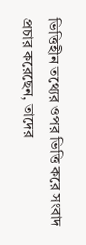ভিত্তিহীন তথ্যের ওপর ভিত্তি করে সংবাদ প্রচার করেছেন, তাদের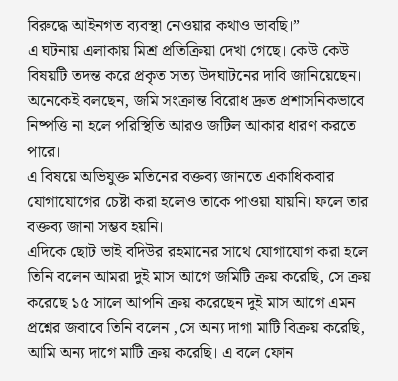বিরুদ্ধে আইনগত ব্যবস্থা নেওয়ার কথাও ভাবছি।”
এ ঘটনায় এলাকায় মিশ্র প্রতিক্রিয়া দেখা গেছে। কেউ কেউ বিষয়টি তদন্ত করে প্রকৃত সত্য উদঘাটনের দাবি জানিয়েছেন। অনেকেই বলছেন, জমি সংক্রান্ত বিরোধ দ্রুত প্রশাসনিকভাবে নিষ্পত্তি না হলে পরিস্থিতি আরও জটিল আকার ধারণ করতে পারে।
এ বিষয়ে অভিযুক্ত মতিনের বক্তব্য জানতে একাধিকবার যোগাযোগের চেষ্টা করা হলেও তাকে পাওয়া যায়নি। ফলে তার বক্তব্য জানা সম্ভব হয়নি।
এদিকে ছোট ভাই বদিউর রহমানের সাথে যোগাযোগ করা হলে তিনি বলেন আমরা দুই মাস আগে জমিটি ক্রয় করেছি, সে ক্রয় করেছে ১৫ সালে আপনি ক্রয় করেছেন দুই মাস আগে এমন প্রশ্নের জবাবে তিনি বলেন ,সে অন্য দাগা মাটি বিক্রয় করেছি, আমি অন্য দাগে মাটি ক্রয় করেছি। এ বলে ফোন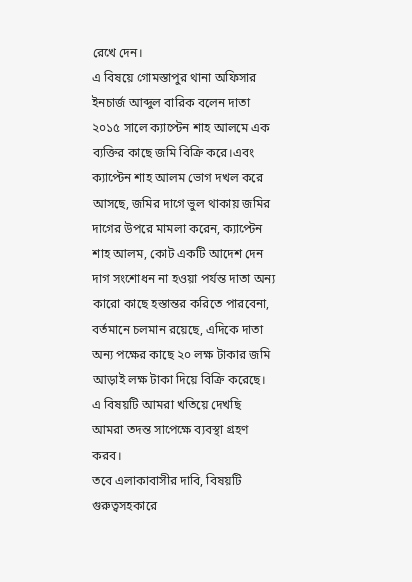রেখে দেন।
এ বিষয়ে গোমস্তাপুর থানা অফিসার ইনচার্জ আব্দুল বারিক বলেন দাতা ২০১৫ সালে ক্যাপ্টেন শাহ আলমে এক ব্যক্তির কাছে জমি বিক্রি করে।এবং ক্যাপ্টেন শাহ আলম ভোগ দখল করে আসছে, জমির দাগে ভুল থাকায় জমির দাগের উপরে মামলা করেন, ক্যাপ্টেন শাহ আলম, কোট একটি আদেশ দেন দাগ সংশোধন না হওয়া পর্যন্ত দাতা অন্য কারো কাছে হস্তান্তর করিতে পারবেনা, বর্তমানে চলমান রয়েছে, এদিকে দাতা অন্য পক্ষের কাছে ২০ লক্ষ টাকার জমি আড়াই লক্ষ টাকা দিয়ে বিক্রি করেছে। এ বিষয়টি আমরা খতিয়ে দেখছি আমরা তদন্ত সাপেক্ষে ব্যবস্থা গ্রহণ করব।
তবে এলাকাবাসীর দাবি, বিষয়টি গুরুত্বসহকারে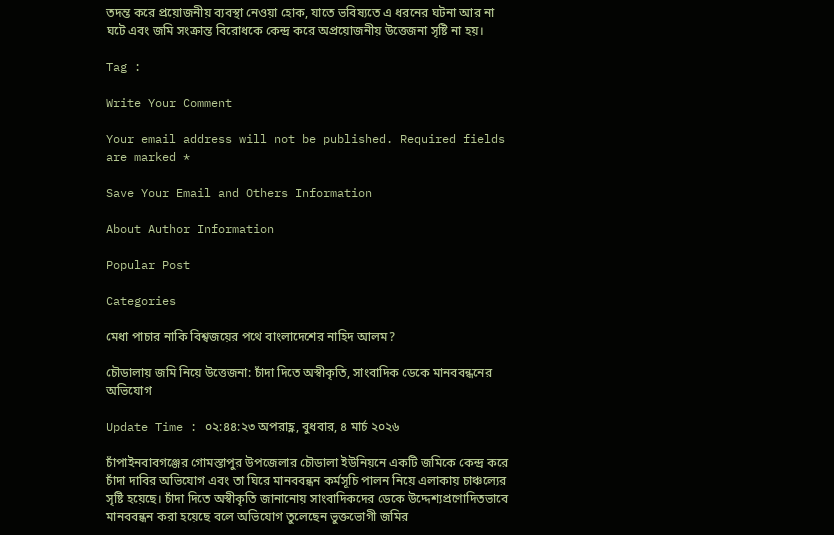তদন্ত করে প্রয়োজনীয় ব্যবস্থা নেওয়া হোক, যাতে ভবিষ্যতে এ ধরনের ঘটনা আর না ঘটে এবং জমি সংক্রান্ত বিরোধকে কেন্দ্র করে অপ্রয়োজনীয় উত্তেজনা সৃষ্টি না হয়।

Tag :

Write Your Comment

Your email address will not be published. Required fields are marked *

Save Your Email and Others Information

About Author Information

Popular Post

Categories

মেধা পাচার নাকি বিশ্বজয়ের পথে বাংলাদেশের নাহিদ আলম?

চৌডালায় জমি নিয়ে উত্তেজনা: চাঁদা দিতে অস্বীকৃতি, সাংবাদিক ডেকে মানববন্ধনের অভিযোগ

Update Time : ০২:৪৪:২৩ অপরাহ্ণ, বুধবার, ৪ মার্চ ২০২৬

চাঁপাইনবাবগঞ্জের গোমস্তাপুর উপজেলার চৌডালা ইউনিয়নে একটি জমিকে কেন্দ্র করে চাঁদা দাবির অভিযোগ এবং তা ঘিরে মানববন্ধন কর্মসূচি পালন নিয়ে এলাকায় চাঞ্চল্যের সৃষ্টি হয়েছে। চাঁদা দিতে অস্বীকৃতি জানানোয় সাংবাদিকদের ডেকে উদ্দেশ্যপ্রণোদিতভাবে মানববন্ধন করা হয়েছে বলে অভিযোগ তুলেছেন ভুক্তভোগী জমির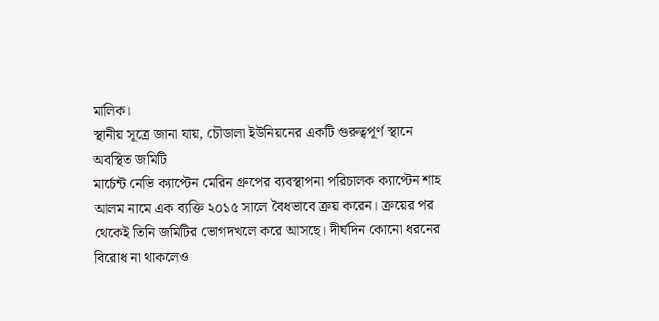মালিক।
স্থানীয় সূত্রে জানা যায়, চৌডালা ইউনিয়নের একটি গুরুত্বপূর্ণ স্থানে অবস্থিত জমিটি
মার্চেন্ট নে‌ভি ক্যাপ্টেন মেরিন গ্রুপের ব্যবস্থাপনা পরিচালক ক্যাপ্টেন শাহ আলম নামে এক ব্যক্তি ২০১৫ সালে বৈধভাবে ক্রয় করেন। ক্রয়ের পর থেকেই তিনি জমিটির ভোগদখলে করে আসছে। দীর্ঘদিন কোনো ধরনের বিরোধ না থাকলেও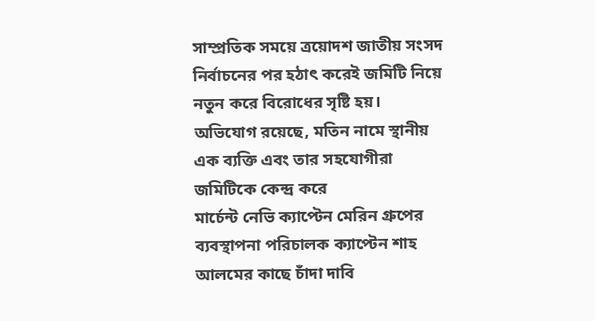সাম্প্রতিক সময়ে ত্রয়োদশ জাতীয় সংসদ নির্বাচনের পর হঠাৎ করেই জমিটি নিয়ে নতুন করে বিরোধের সৃষ্টি হয়।
অভিযোগ রয়েছে, মতিন নামে স্থানীয় এক ব্যক্তি এবং তার সহযোগীরা জমিটিকে কেন্দ্র করে
মার্চেন্ট নে‌ভি ক্যাপ্টেন মেরিন গ্রুপের ব্যবস্থাপনা পরিচালক ক্যাপ্টেন শাহ আলমের কাছে চাঁদা দাবি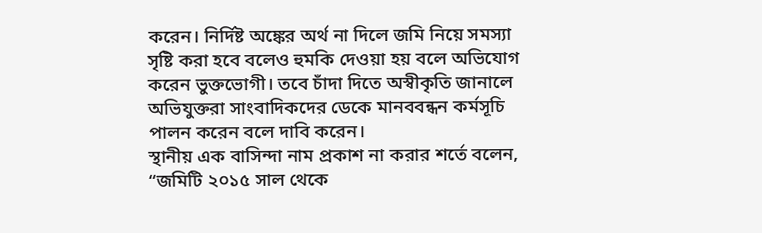করেন। নির্দিষ্ট অঙ্কের অর্থ না দিলে জমি নিয়ে সমস্যা সৃষ্টি করা হবে বলেও হুমকি দেওয়া হয় বলে অভিযোগ করেন ভুক্তভোগী। তবে চাঁদা দিতে অস্বীকৃতি জানালে অভিযুক্তরা সাংবাদিকদের ডেকে মানববন্ধন কর্মসূচি পালন করেন বলে দাবি করেন।
স্থানীয় এক বাসিন্দা নাম প্রকাশ না করার শর্তে বলেন, “জমিটি ২০১৫ সাল থেকে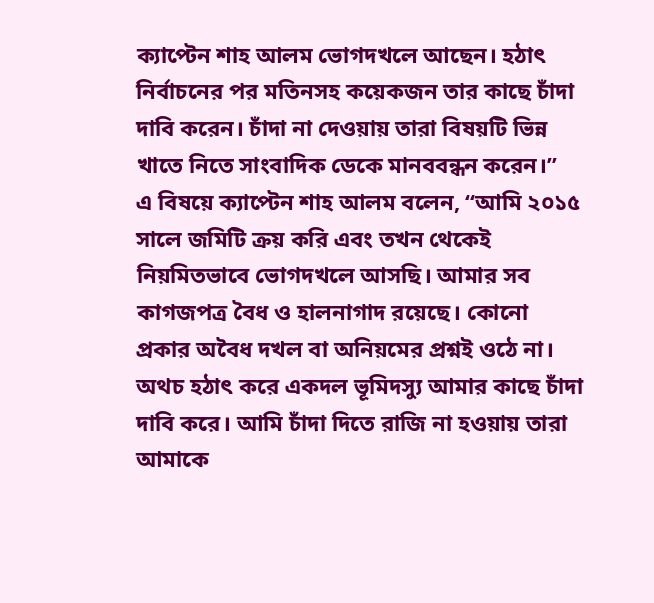ক্যাপ্টেন শাহ আলম ভোগদখলে আছেন। হঠাৎ নির্বাচনের পর মতিনসহ কয়েকজন তার কাছে চাঁদা দাবি করেন। চাঁদা না দেওয়ায় তারা বিষয়টি ভিন্ন খাতে নিতে সাংবাদিক ডেকে মানববন্ধন করেন।”
এ বিষয়ে ক্যাপ্টেন শাহ আলম বলেন, “আমি ২০১৫ সালে জমিটি ক্রয় করি এবং তখন থেকেই নিয়মিতভাবে ভোগদখলে আসছি। আমার সব কাগজপত্র বৈধ ও হালনাগাদ রয়েছে। কোনো প্রকার অবৈধ দখল বা অনিয়মের প্রশ্নই ওঠে না। অথচ হঠাৎ করে একদল ভূমিদস্যু আমার কাছে চাঁদা দাবি করে। আমি চাঁদা দিতে রাজি না হওয়ায় তারা আমাকে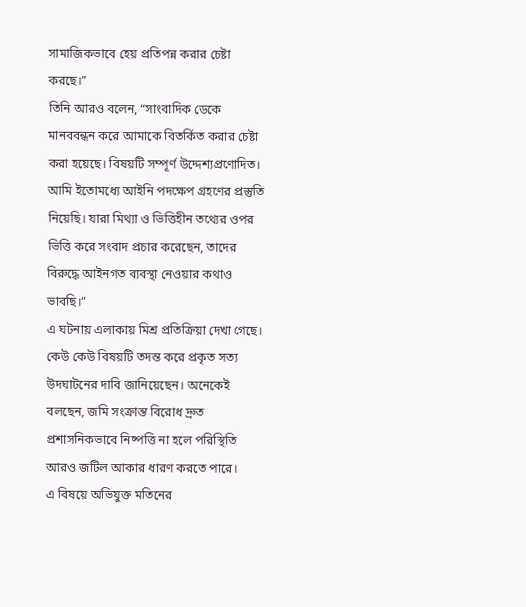সামাজিকভাবে হেয় প্রতিপন্ন করার চেষ্টা করছে।”
তিনি আরও বলেন, “সাংবাদিক ডেকে মানববন্ধন করে আমাকে বিতর্কিত করার চেষ্টা করা হয়েছে। বিষয়টি সম্পূর্ণ উদ্দেশ্যপ্রণোদিত। আমি ইতোমধ্যে আইনি পদক্ষেপ গ্রহণের প্রস্তুতি নিয়েছি। যারা মিথ্যা ও ভিত্তিহীন তথ্যের ওপর ভিত্তি করে সংবাদ প্রচার করেছেন, তাদের বিরুদ্ধে আইনগত ব্যবস্থা নেওয়ার কথাও ভাবছি।”
এ ঘটনায় এলাকায় মিশ্র প্রতিক্রিয়া দেখা গেছে। কেউ কেউ বিষয়টি তদন্ত করে প্রকৃত সত্য উদঘাটনের দাবি জানিয়েছেন। অনেকেই বলছেন, জমি সংক্রান্ত বিরোধ দ্রুত প্রশাসনিকভাবে নিষ্পত্তি না হলে পরিস্থিতি আরও জটিল আকার ধারণ করতে পারে।
এ বিষয়ে অভিযুক্ত মতিনের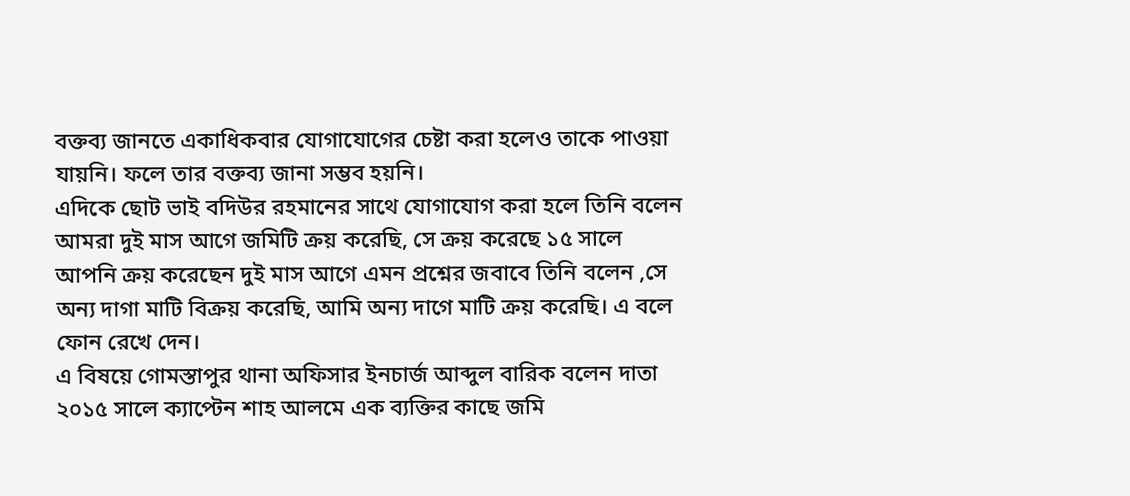বক্তব্য জানতে একাধিকবার যোগাযোগের চেষ্টা করা হলেও তাকে পাওয়া যায়নি। ফলে তার বক্তব্য জানা সম্ভব হয়নি।
এদিকে ছোট ভাই বদিউর রহমানের সাথে যোগাযোগ করা হলে তিনি বলেন আমরা দুই মাস আগে জমিটি ক্রয় করেছি, সে ক্রয় করেছে ১৫ সালে আপনি ক্রয় করেছেন দুই মাস আগে এমন প্রশ্নের জবাবে তিনি বলেন ,সে অন্য দাগা মাটি বিক্রয় করেছি, আমি অন্য দাগে মাটি ক্রয় করেছি। এ বলে ফোন রেখে দেন।
এ বিষয়ে গোমস্তাপুর থানা অফিসার ইনচার্জ আব্দুল বারিক বলেন দাতা ২০১৫ সালে ক্যাপ্টেন শাহ আলমে এক ব্যক্তির কাছে জমি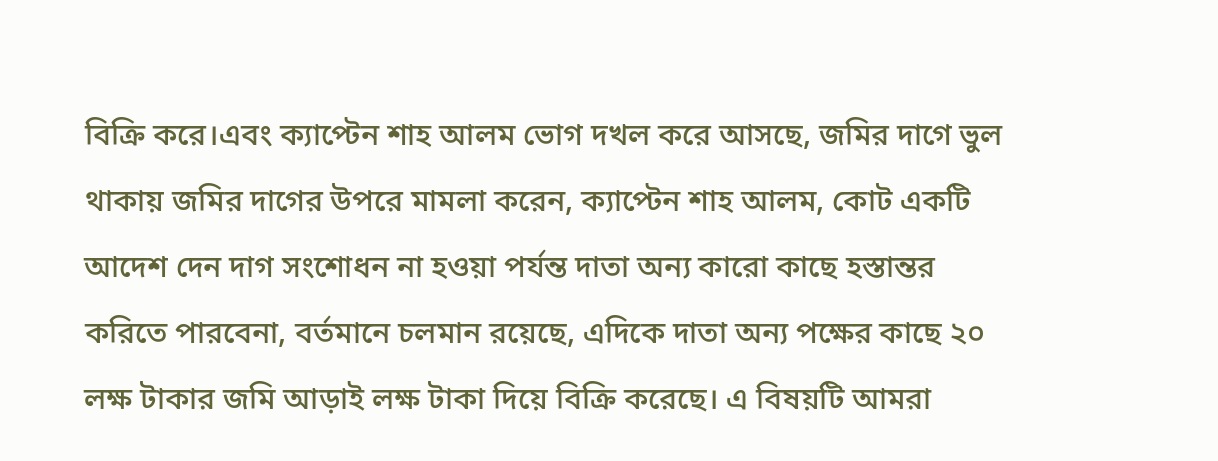বিক্রি করে।এবং ক্যাপ্টেন শাহ আলম ভোগ দখল করে আসছে, জমির দাগে ভুল থাকায় জমির দাগের উপরে মামলা করেন, ক্যাপ্টেন শাহ আলম, কোট একটি আদেশ দেন দাগ সংশোধন না হওয়া পর্যন্ত দাতা অন্য কারো কাছে হস্তান্তর করিতে পারবেনা, বর্তমানে চলমান রয়েছে, এদিকে দাতা অন্য পক্ষের কাছে ২০ লক্ষ টাকার জমি আড়াই লক্ষ টাকা দিয়ে বিক্রি করেছে। এ বিষয়টি আমরা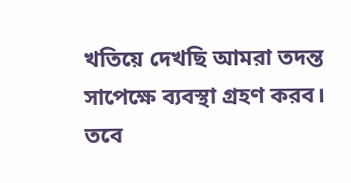খতিয়ে দেখছি আমরা তদন্ত সাপেক্ষে ব্যবস্থা গ্রহণ করব।
তবে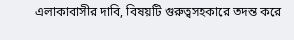এলাকাবাসীর দাবি, বিষয়টি গুরুত্বসহকারে তদন্ত করে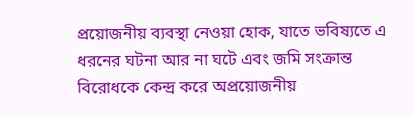প্রয়োজনীয় ব্যবস্থা নেওয়া হোক, যাতে ভবিষ্যতে এ ধরনের ঘটনা আর না ঘটে এবং জমি সংক্রান্ত বিরোধকে কেন্দ্র করে অপ্রয়োজনীয়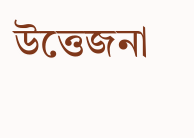উত্তেজনা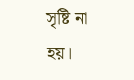সৃষ্টি না হয়।